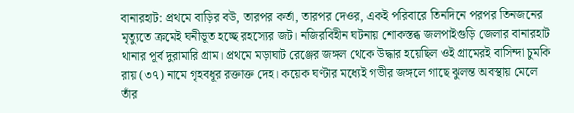বানারহাট: প্রথমে বাড়ির বউ, তারপর কর্তা, তারপর দেওর, একই পরিবারে তিনদিনে পরপর তিনজনের মৃত্যুতে ক্রমেই ঘনীভূত হচ্ছে রহস্যের জট। নজিরবিহীন ঘটনায় শোকস্তব্ধ জলপাইগুড়ি জেলার বানারহাট থানার পূর্ব দুরামারি গ্রাম। প্রথমে মড়াঘাট রেঞ্জের জঙ্গল থেকে উদ্ধার হয়েছিল ওই গ্রামেরই বাসিন্দা চুমকি রায় (৩৭) নামে গৃহবধূর রক্তাক্ত দেহ। কয়েক ঘণ্টার মধ্যেই গভীর জঙ্গলে গাছে ঝুলন্ত অবস্থায় মেলে তাঁর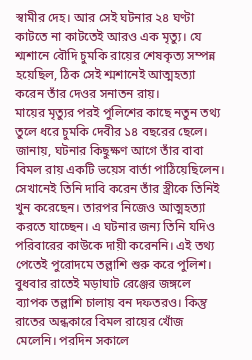স্বামীর দেহ। আর সেই ঘটনার ২৪ ঘণ্টা কাটতে না কাটতেই আরও এক মৃত্যু। যে শ্মশানে বৌদি চুমকি রায়ের শেষকৃত্য সম্পন্ন হয়েছিল, ঠিক সেই শ্মশানেই আত্মহত্যা করেন তাঁর দেওর সনাতন রায়।
মায়ের মৃত্যুর পরই পুলিশের কাছে নতুন তথ্য তুলে ধরে চুমকি দেবীর ১৪ বছরের ছেলে। জানায়, ঘটনার কিছুক্ষণ আগে তাঁর বাবা বিমল রায় একটি ভয়েস বার্তা পাঠিয়েছিলেন। সেখানেই তিনি দাবি করেন তাঁর স্ত্রীকে তিনিই খুন করেছেন। তারপর নিজেও আত্মহত্যা করতে যাচ্ছেন। এ ঘটনার জন্য তিনি যদিও পরিবারের কাউকে দায়ী করেননি। এই তথ্য পেতেই পুরোদমে তল্লাশি শুরু করে পুলিশ। বুধবার রাতেই মড়াঘাট রেঞ্জের জঙ্গলে ব্যাপক তল্লাশি চালায় বন দফতরও। কিন্তু রাতের অন্ধকারে বিমল রায়ের খোঁজ মেলেনি। পরদিন সকালে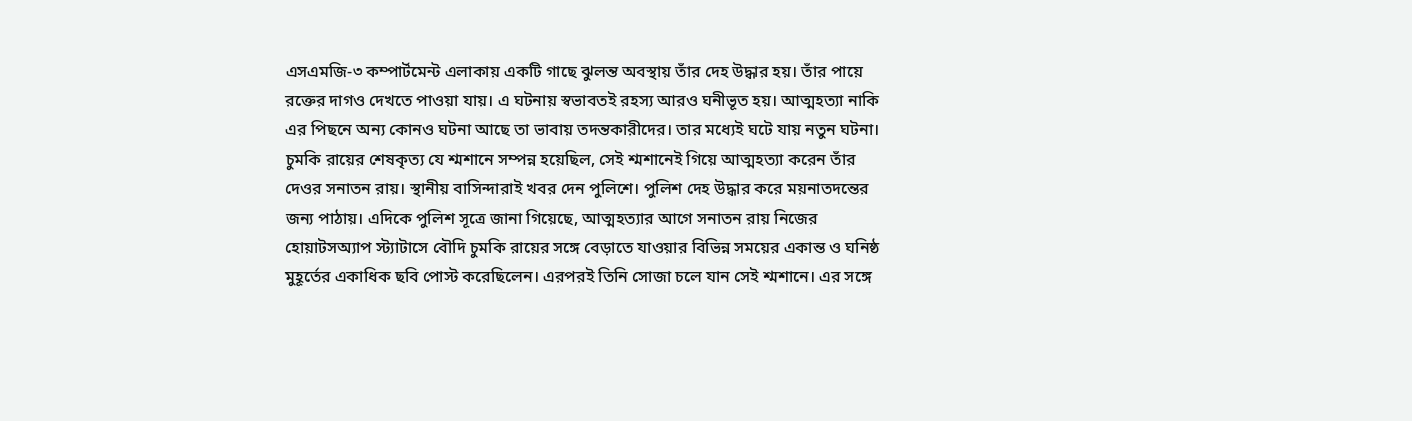এসএমজি-৩ কম্পার্টমেন্ট এলাকায় একটি গাছে ঝুলন্ত অবস্থায় তাঁর দেহ উদ্ধার হয়। তাঁর পায়ে রক্তের দাগও দেখতে পাওয়া যায়। এ ঘটনায় স্বভাবতই রহস্য আরও ঘনীভূত হয়। আত্মহত্যা নাকি এর পিছনে অন্য কোনও ঘটনা আছে তা ভাবায় তদন্তকারীদের। তার মধ্যেই ঘটে যায় নতুন ঘটনা।
চুমকি রায়ের শেষকৃত্য যে শ্মশানে সম্পন্ন হয়েছিল, সেই শ্মশানেই গিয়ে আত্মহত্যা করেন তাঁর দেওর সনাতন রায়। স্থানীয় বাসিন্দারাই খবর দেন পুলিশে। পুলিশ দেহ উদ্ধার করে ময়নাতদন্তের জন্য পাঠায়। এদিকে পুলিশ সূত্রে জানা গিয়েছে, আত্মহত্যার আগে সনাতন রায় নিজের হোয়াটসঅ্যাপ স্ট্যাটাসে বৌদি চুমকি রায়ের সঙ্গে বেড়াতে যাওয়ার বিভিন্ন সময়ের একান্ত ও ঘনিষ্ঠ মুহূর্তের একাধিক ছবি পোস্ট করেছিলেন। এরপরই তিনি সোজা চলে যান সেই শ্মশানে। এর সঙ্গে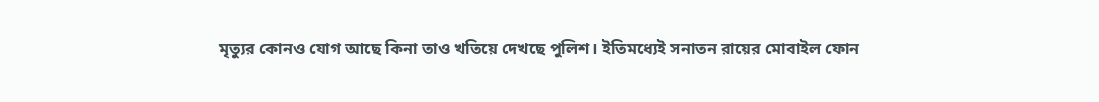মৃত্যুর কোনও যোগ আছে কিনা তাও খতিয়ে দেখছে পুলিশ। ইতিমধ্যেই সনাতন রায়ের মোবাইল ফোন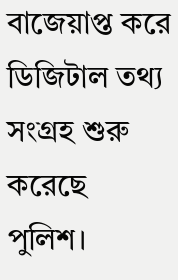বাজেয়াপ্ত করে ডিজিটাল তথ্য সংগ্রহ শুরু করেছে পুলিশ।